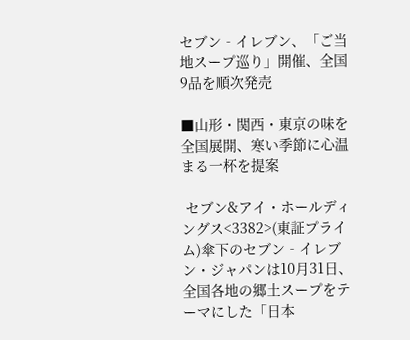セブン‐イレブン、「ご当地スープ巡り」開催、全国9品を順次発売

■山形・関西・東京の味を全国展開、寒い季節に心温まる一杯を提案

 セブン&アイ・ホールディングス<3382>(東証プライム)傘下のセブン‐イレブン・ジャパンは10月31日、全国各地の郷土スープをテーマにした「日本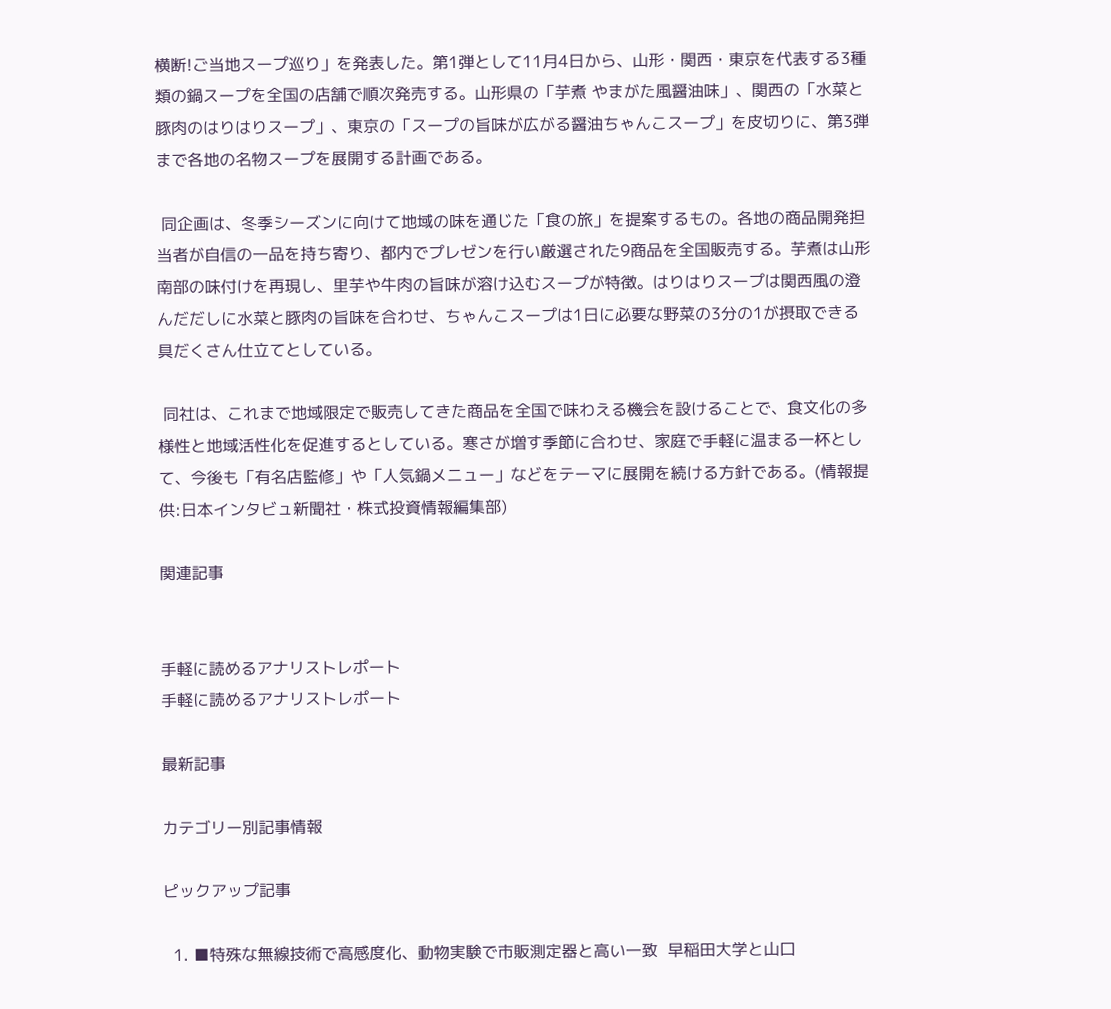横断!ご当地スープ巡り」を発表した。第1弾として11月4日から、山形・関西・東京を代表する3種類の鍋スープを全国の店舗で順次発売する。山形県の「芋煮 やまがた風醤油味」、関西の「水菜と豚肉のはりはりスープ」、東京の「スープの旨味が広がる醤油ちゃんこスープ」を皮切りに、第3弾まで各地の名物スープを展開する計画である。

 同企画は、冬季シーズンに向けて地域の味を通じた「食の旅」を提案するもの。各地の商品開発担当者が自信の一品を持ち寄り、都内でプレゼンを行い厳選された9商品を全国販売する。芋煮は山形南部の味付けを再現し、里芋や牛肉の旨味が溶け込むスープが特徴。はりはりスープは関西風の澄んだだしに水菜と豚肉の旨味を合わせ、ちゃんこスープは1日に必要な野菜の3分の1が摂取できる具だくさん仕立てとしている。

 同社は、これまで地域限定で販売してきた商品を全国で味わえる機会を設けることで、食文化の多様性と地域活性化を促進するとしている。寒さが増す季節に合わせ、家庭で手軽に温まる一杯として、今後も「有名店監修」や「人気鍋メニュー」などをテーマに展開を続ける方針である。(情報提供:日本インタビュ新聞社・株式投資情報編集部)

関連記事


手軽に読めるアナリストレポート
手軽に読めるアナリストレポート

最新記事

カテゴリー別記事情報

ピックアップ記事

  1. ■特殊な無線技術で高感度化、動物実験で市販測定器と高い一致  早稲田大学と山口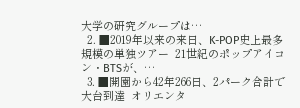大学の研究グループは…
  2. ■2019年以来の来日、K-POP史上最多規模の単独ツアー  21世紀のポップアイコン・BTSが、…
  3. ■開園から42年266日、2パーク合計で大台到達  オリエンタ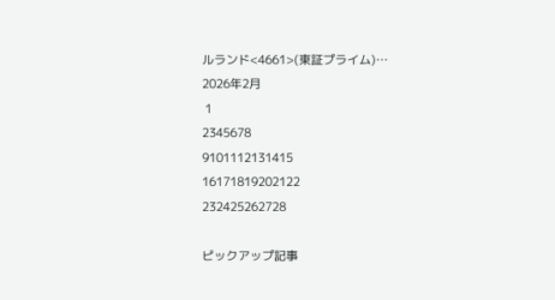ルランド<4661>(東証プライム)…
2026年2月
 1
2345678
9101112131415
16171819202122
232425262728

ピックアップ記事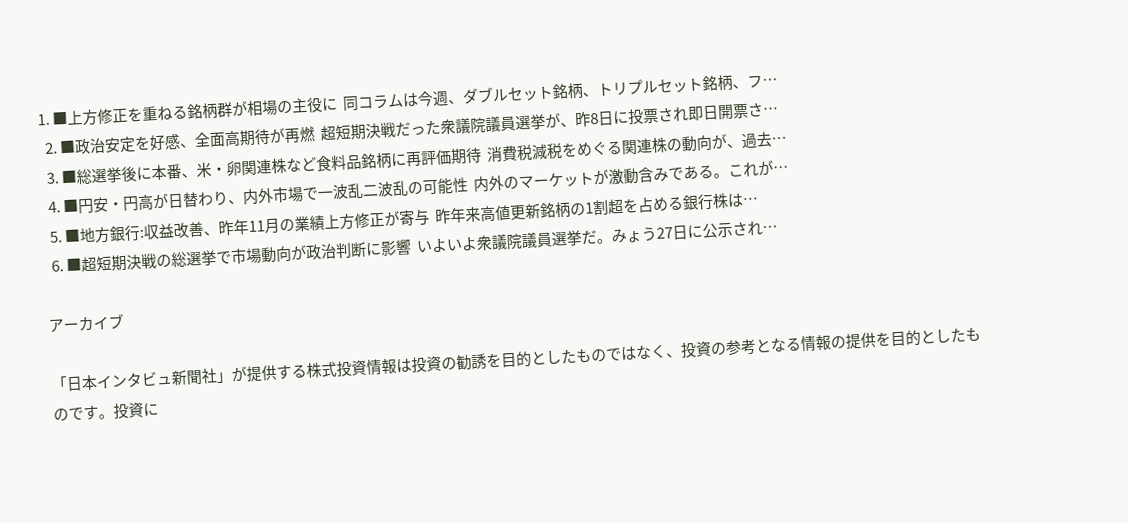1. ■上方修正を重ねる銘柄群が相場の主役に  同コラムは今週、ダブルセット銘柄、トリプルセット銘柄、フ…
  2. ■政治安定を好感、全面高期待が再燃  超短期決戦だった衆議院議員選挙が、昨8日に投票され即日開票さ…
  3. ■総選挙後に本番、米・卵関連株など食料品銘柄に再評価期待  消費税減税をめぐる関連株の動向が、過去…
  4. ■円安・円高が日替わり、内外市場で一波乱二波乱の可能性  内外のマーケットが激動含みである。これが…
  5. ■地方銀行:収益改善、昨年11月の業績上方修正が寄与  昨年来高値更新銘柄の1割超を占める銀行株は…
  6. ■超短期決戦の総選挙で市場動向が政治判断に影響  いよいよ衆議院議員選挙だ。みょう27日に公示され…

アーカイブ

「日本インタビュ新聞社」が提供する株式投資情報は投資の勧誘を目的としたものではなく、投資の参考となる情報の提供を目的としたものです。投資に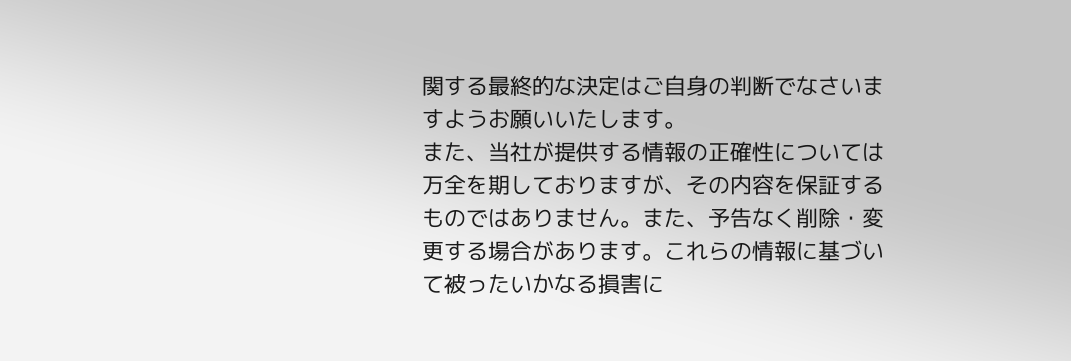関する最終的な決定はご自身の判断でなさいますようお願いいたします。
また、当社が提供する情報の正確性については万全を期しておりますが、その内容を保証するものではありません。また、予告なく削除・変更する場合があります。これらの情報に基づいて被ったいかなる損害に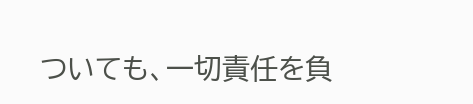ついても、一切責任を負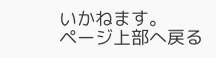いかねます。
ページ上部へ戻る